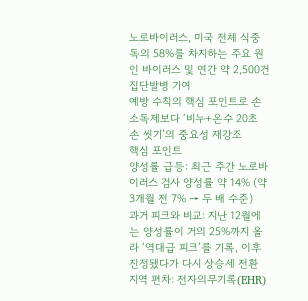노로바이러스, 미국 전체 식중독의 58%를 차지하는 주요 원인 바이러스 및 연간 약 2,500건 집단발병 기여
예방 수칙의 핵심 포인트로 손 소독제보다 ‘비누+온수 20초 손 씻기’의 중요성 재강조
핵심 포인트
양성률 급등: 최근 주간 노로바이러스 검사 양성률 약 14% (약 3개월 전 7% → 두 배 수준)
과거 피크와 비교: 지난 12월에는 양성률이 거의 25%까지 올라 ‘역대급 피크’를 기록, 이후 진정됐다가 다시 상승세 전환
지역 편차: 전자의무기록(EHR)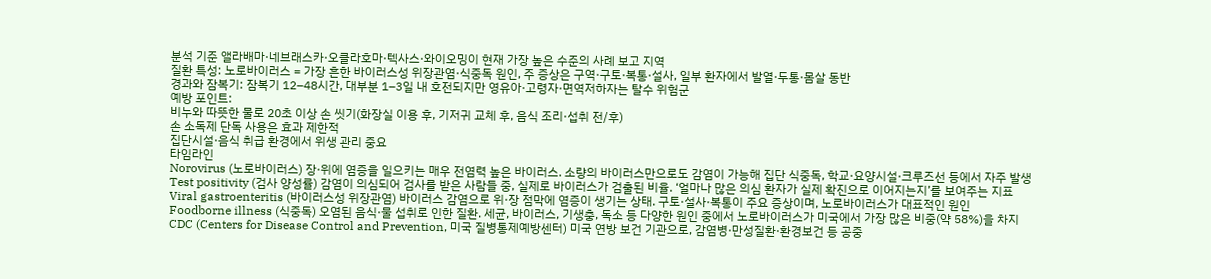분석 기준 앨라배마·네브래스카·오클라호마·텍사스·와이오밍이 현재 가장 높은 수준의 사례 보고 지역
질환 특성: 노로바이러스 = 가장 흔한 바이러스성 위장관염·식중독 원인, 주 증상은 구역·구토·복통·설사, 일부 환자에서 발열·두통·몸살 동반
경과와 잠복기: 잠복기 12–48시간, 대부분 1–3일 내 호전되지만 영유아·고령자·면역저하자는 탈수 위험군
예방 포인트:
비누와 따뜻한 물로 20초 이상 손 씻기(화장실 이용 후, 기저귀 교체 후, 음식 조리·섭취 전/후)
손 소독제 단독 사용은 효과 제한적
집단시설·음식 취급 환경에서 위생 관리 중요
타임라인
Norovirus (노로바이러스) 장·위에 염증을 일으키는 매우 전염력 높은 바이러스. 소량의 바이러스만으로도 감염이 가능해 집단 식중독, 학교·요양시설·크루즈선 등에서 자주 발생
Test positivity (검사 양성률) 감염이 의심되어 검사를 받은 사람들 중, 실제로 바이러스가 검출된 비율. ‘얼마나 많은 의심 환자가 실제 확진으로 이어지는지’를 보여주는 지표
Viral gastroenteritis (바이러스성 위장관염) 바이러스 감염으로 위·장 점막에 염증이 생기는 상태. 구토·설사·복통이 주요 증상이며, 노로바이러스가 대표적인 원인
Foodborne illness (식중독) 오염된 음식·물 섭취로 인한 질환. 세균, 바이러스, 기생충, 독소 등 다양한 원인 중에서 노로바이러스가 미국에서 가장 많은 비중(약 58%)을 차지
CDC (Centers for Disease Control and Prevention, 미국 질병통제예방센터) 미국 연방 보건 기관으로, 감염병·만성질환·환경보건 등 공중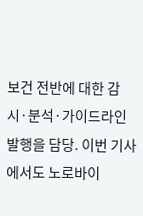보건 전반에 대한 감시·분석·가이드라인 발행을 담당. 이번 기사에서도 노로바이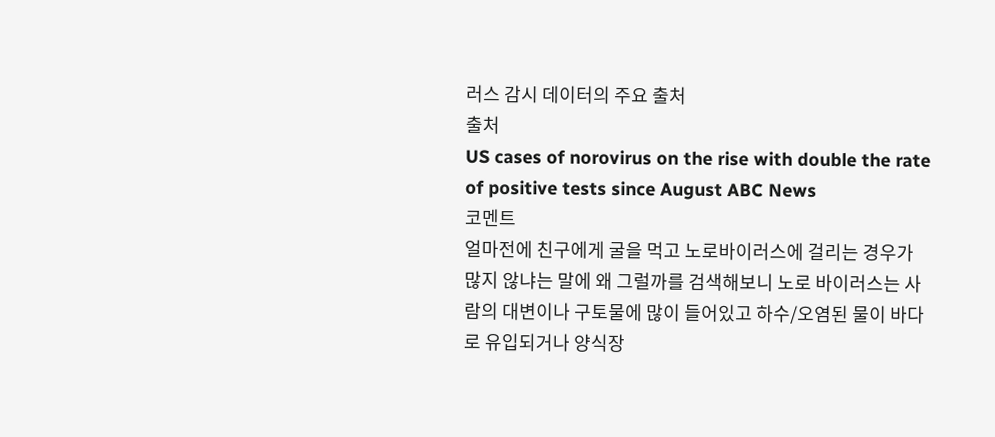러스 감시 데이터의 주요 출처
출처
US cases of norovirus on the rise with double the rate of positive tests since August ABC News
코멘트
얼마전에 친구에게 굴을 먹고 노로바이러스에 걸리는 경우가 많지 않냐는 말에 왜 그럴까를 검색해보니 노로 바이러스는 사람의 대변이나 구토물에 많이 들어있고 하수/오염된 물이 바다로 유입되거나 양식장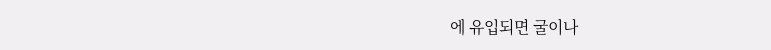에 유입되면 굴이나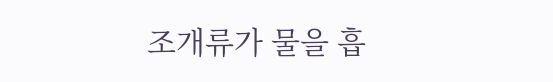조개류가 물을 흡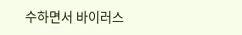수하면서 바이러스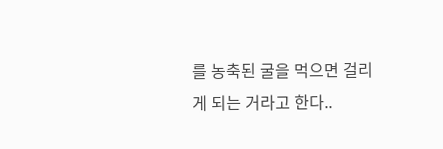를 농축된 굴을 먹으면 걸리게 되는 거라고 한다..